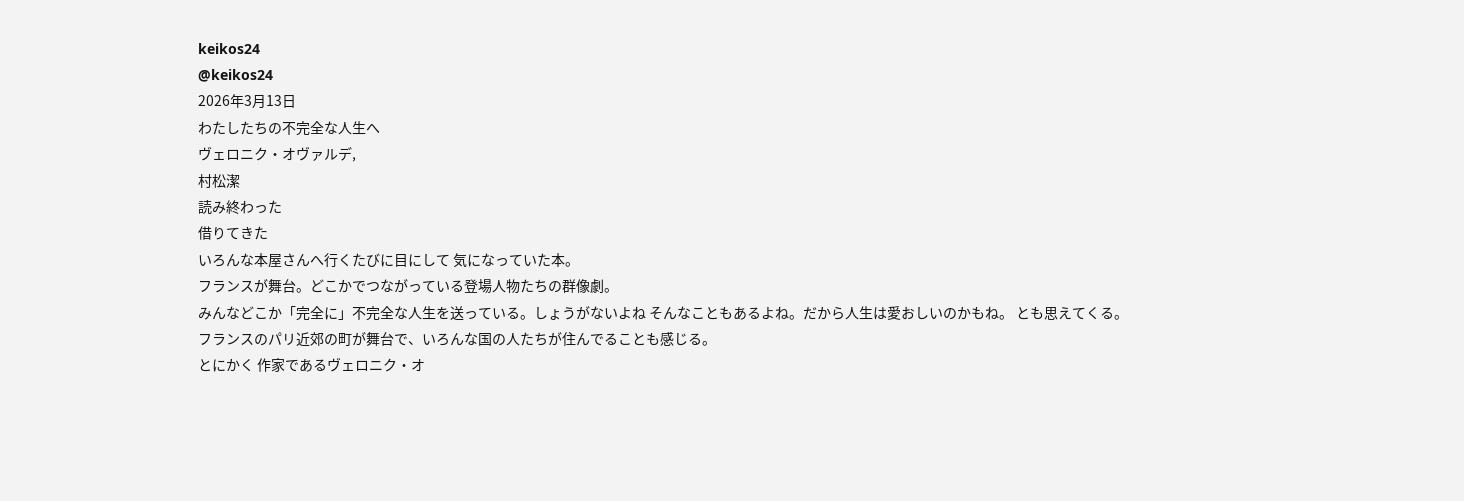keikos24
@keikos24
2026年3月13日
わたしたちの不完全な人生へ
ヴェロニク・オヴァルデ,
村松潔
読み終わった
借りてきた
いろんな本屋さんへ行くたびに目にして 気になっていた本。
フランスが舞台。どこかでつながっている登場人物たちの群像劇。
みんなどこか「完全に」不完全な人生を送っている。しょうがないよね そんなこともあるよね。だから人生は愛おしいのかもね。 とも思えてくる。
フランスのパリ近郊の町が舞台で、いろんな国の人たちが住んでることも感じる。
とにかく 作家であるヴェロニク・オ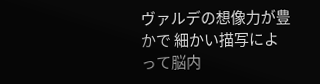ヴァルデの想像力が豊かで 細かい描写によって脳内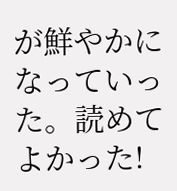が鮮やかになっていった。読めてよかった!